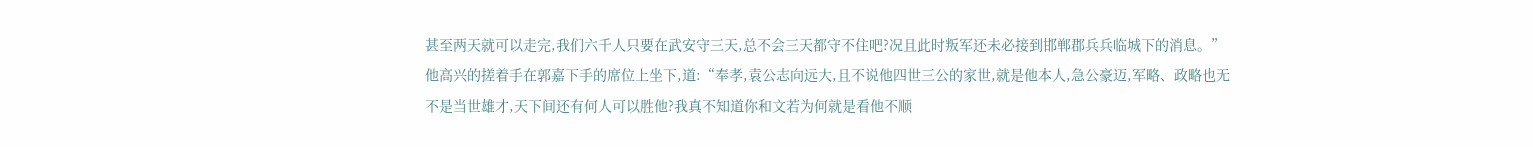甚至两天就可以走完,我们六千人只要在武安守三天,总不会三天都守不住吧?况且此时叛军还未必接到邯郸郡兵兵临城下的消息。”
他高兴的搓着手在郭嘉下手的席位上坐下,道:“奉孝,袁公志向远大,且不说他四世三公的家世,就是他本人,急公豪迈,军略、政略也无不是当世雄才,天下间还有何人可以胜他?我真不知道你和文若为何就是看他不顺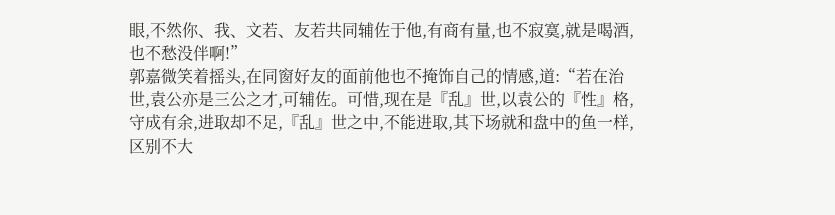眼,不然你、我、文若、友若共同辅佐于他,有商有量,也不寂寞,就是喝酒,也不愁没伴啊!”
郭嘉微笑着摇头,在同窗好友的面前他也不掩饰自己的情感,道:“若在治世,袁公亦是三公之才,可辅佐。可惜,现在是『乱』世,以袁公的『性』格,守成有余,进取却不足,『乱』世之中,不能进取,其下场就和盘中的鱼一样,区别不大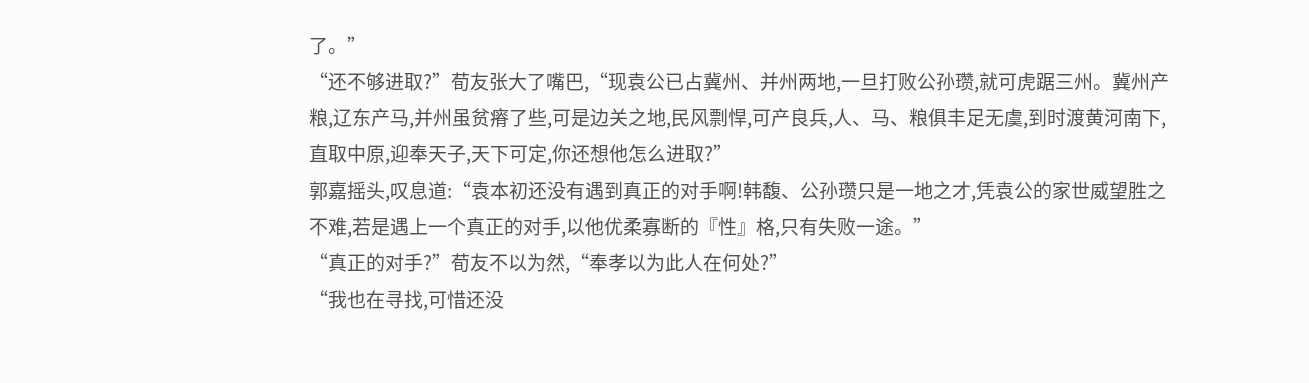了。”
“还不够进取?”荀友张大了嘴巴,“现袁公已占冀州、并州两地,一旦打败公孙瓒,就可虎踞三州。冀州产粮,辽东产马,并州虽贫瘠了些,可是边关之地,民风剽悍,可产良兵,人、马、粮俱丰足无虞,到时渡黄河南下,直取中原,迎奉天子,天下可定,你还想他怎么进取?”
郭嘉摇头,叹息道:“袁本初还没有遇到真正的对手啊!韩馥、公孙瓒只是一地之才,凭袁公的家世威望胜之不难,若是遇上一个真正的对手,以他优柔寡断的『性』格,只有失败一途。”
“真正的对手?”荀友不以为然,“奉孝以为此人在何处?”
“我也在寻找,可惜还没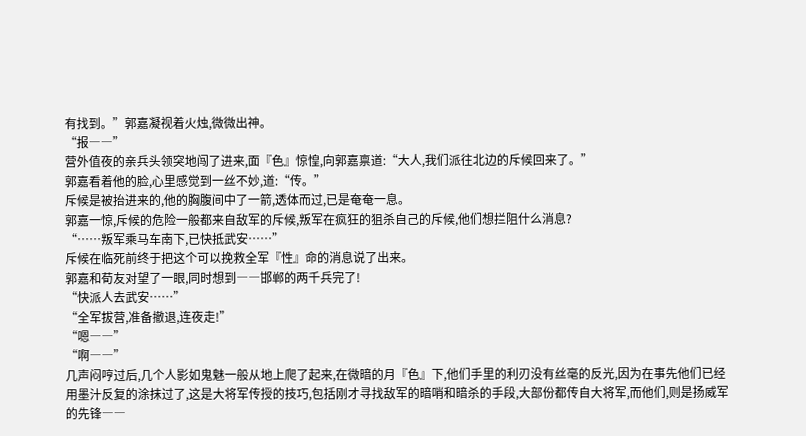有找到。”郭嘉凝视着火烛,微微出神。
“报――”
营外值夜的亲兵头领突地闯了进来,面『色』惊惶,向郭嘉禀道:“大人,我们派往北边的斥候回来了。”
郭嘉看着他的脸,心里感觉到一丝不妙,道:“传。”
斥候是被抬进来的,他的胸腹间中了一箭,透体而过,已是奄奄一息。
郭嘉一惊,斥候的危险一般都来自敌军的斥候,叛军在疯狂的狙杀自己的斥候,他们想拦阻什么消息?
“……叛军乘马车南下,已快抵武安……”
斥候在临死前终于把这个可以挽救全军『性』命的消息说了出来。
郭嘉和荀友对望了一眼,同时想到――邯郸的两千兵完了!
“快派人去武安……”
“全军拔营,准备撤退,连夜走!”
“嗯――”
“啊――”
几声闷哼过后,几个人影如鬼魅一般从地上爬了起来,在微暗的月『色』下,他们手里的利刃没有丝毫的反光,因为在事先他们已经用墨汁反复的涂抹过了,这是大将军传授的技巧,包括刚才寻找敌军的暗哨和暗杀的手段,大部份都传自大将军,而他们,则是扬威军的先锋――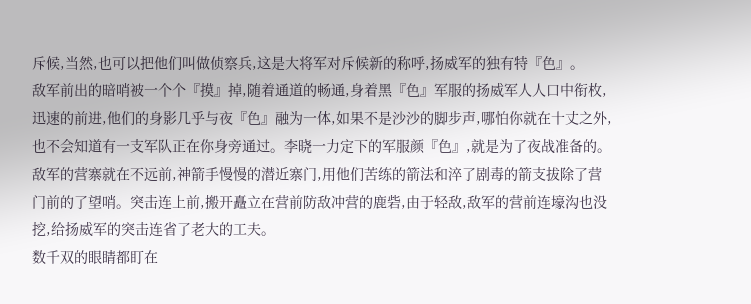斥候,当然,也可以把他们叫做侦察兵,这是大将军对斥候新的称呼,扬威军的独有特『色』。
敌军前出的暗哨被一个个『摸』掉,随着通道的畅通,身着黑『色』军服的扬威军人人口中衔枚,迅速的前进,他们的身影几乎与夜『色』融为一体,如果不是沙沙的脚步声,哪怕你就在十丈之外,也不会知道有一支军队正在你身旁通过。李晓一力定下的军服颜『色』,就是为了夜战准备的。
敌军的营寨就在不远前,神箭手慢慢的潜近寨门,用他们苦练的箭法和淬了剧毒的箭支拔除了营门前的了望哨。突击连上前,搬开矗立在营前防敌冲营的鹿砦,由于轻敌,敌军的营前连壕沟也没挖,给扬威军的突击连省了老大的工夫。
数千双的眼睛都盯在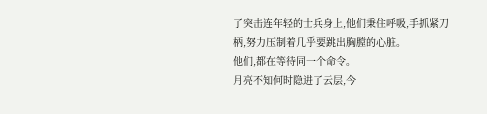了突击连年轻的士兵身上,他们秉住呼吸,手抓紧刀柄,努力压制着几乎要跳出胸膛的心脏。
他们,都在等待同一个命令。
月亮不知何时隐进了云层,今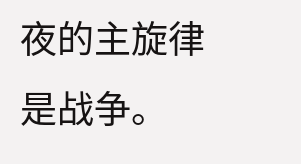夜的主旋律是战争。